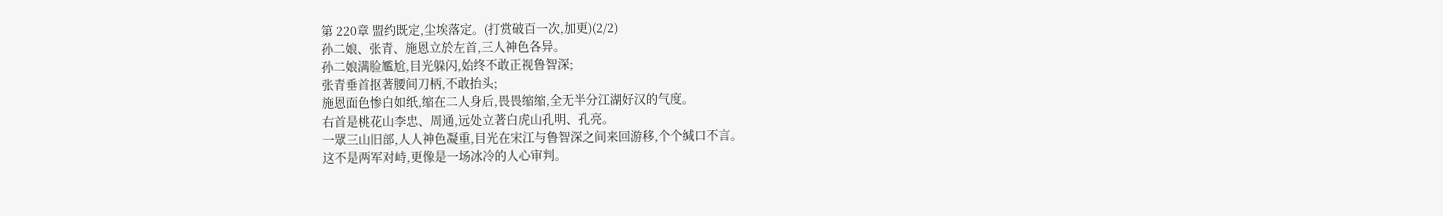第 220章 盟约既定,尘埃落定。(打赏破百一次,加更)(2/2)
孙二娘、张青、施恩立於左首,三人神色各异。
孙二娘满脸尷尬,目光躲闪,始终不敢正视鲁智深;
张青垂首抠著腰间刀柄,不敢抬头;
施恩面色惨白如纸,缩在二人身后,畏畏缩缩,全无半分江湖好汉的气度。
右首是桃花山李忠、周通,远处立著白虎山孔明、孔亮。
一眾三山旧部,人人神色凝重,目光在宋江与鲁智深之间来回游移,个个缄口不言。
这不是两军对峙,更像是一场冰冷的人心审判。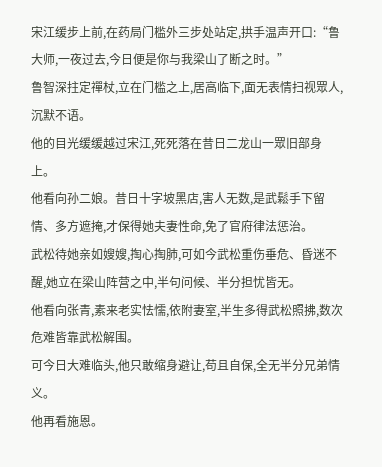宋江缓步上前,在药局门槛外三步处站定,拱手温声开口:“鲁大师,一夜过去,今日便是你与我梁山了断之时。”
鲁智深拄定禪杖,立在门槛之上,居高临下,面无表情扫视眾人,沉默不语。
他的目光缓缓越过宋江,死死落在昔日二龙山一眾旧部身上。
他看向孙二娘。昔日十字坡黑店,害人无数,是武鬆手下留情、多方遮掩,才保得她夫妻性命,免了官府律法惩治。
武松待她亲如嫂嫂,掏心掏肺,可如今武松重伤垂危、昏迷不醒,她立在梁山阵营之中,半句问候、半分担忧皆无。
他看向张青,素来老实怯懦,依附妻室,半生多得武松照拂,数次危难皆靠武松解围。
可今日大难临头,他只敢缩身避让,苟且自保,全无半分兄弟情义。
他再看施恩。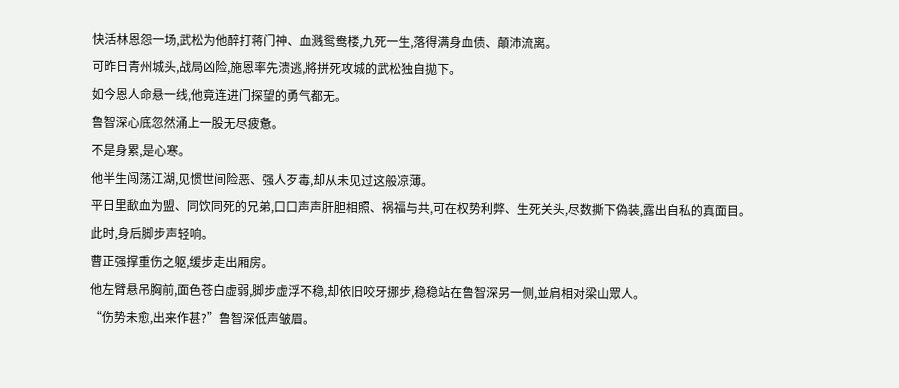快活林恩怨一场,武松为他醉打蒋门神、血溅鸳鸯楼,九死一生,落得满身血债、顛沛流离。
可昨日青州城头,战局凶险,施恩率先溃逃,將拼死攻城的武松独自拋下。
如今恩人命悬一线,他竟连进门探望的勇气都无。
鲁智深心底忽然涌上一股无尽疲惫。
不是身累,是心寒。
他半生闯荡江湖,见惯世间险恶、强人歹毒,却从未见过这般凉薄。
平日里歃血为盟、同饮同死的兄弟,口口声声肝胆相照、祸福与共,可在权势利弊、生死关头,尽数撕下偽装,露出自私的真面目。
此时,身后脚步声轻响。
曹正强撑重伤之躯,缓步走出厢房。
他左臂悬吊胸前,面色苍白虚弱,脚步虚浮不稳,却依旧咬牙挪步,稳稳站在鲁智深另一侧,並肩相对梁山眾人。
“伤势未愈,出来作甚?”鲁智深低声皱眉。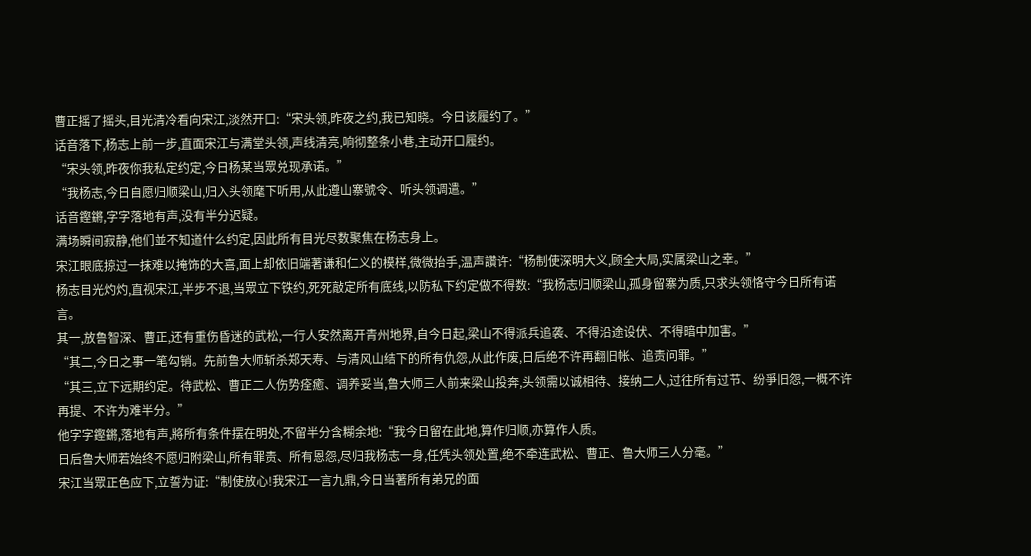曹正摇了摇头,目光清冷看向宋江,淡然开口:“宋头领,昨夜之约,我已知晓。今日该履约了。”
话音落下,杨志上前一步,直面宋江与满堂头领,声线清亮,响彻整条小巷,主动开口履约。
“宋头领,昨夜你我私定约定,今日杨某当眾兑现承诺。”
“我杨志,今日自愿归顺梁山,归入头领麾下听用,从此遵山寨號令、听头领调遣。”
话音鏗鏘,字字落地有声,没有半分迟疑。
满场瞬间寂静,他们並不知道什么约定,因此所有目光尽数聚焦在杨志身上。
宋江眼底掠过一抹难以掩饰的大喜,面上却依旧端著谦和仁义的模样,微微抬手,温声讚许:“杨制使深明大义,顾全大局,实属梁山之幸。”
杨志目光灼灼,直视宋江,半步不退,当眾立下铁约,死死敲定所有底线,以防私下约定做不得数:“我杨志归顺梁山,孤身留寨为质,只求头领恪守今日所有诺言。
其一,放鲁智深、曹正,还有重伤昏迷的武松,一行人安然离开青州地界,自今日起,梁山不得派兵追袭、不得沿途设伏、不得暗中加害。”
“其二,今日之事一笔勾销。先前鲁大师斩杀郑天寿、与清风山结下的所有仇怨,从此作废,日后绝不许再翻旧帐、追责问罪。”
“其三,立下远期约定。待武松、曹正二人伤势痊癒、调养妥当,鲁大师三人前来梁山投奔,头领需以诚相待、接纳二人,过往所有过节、纷爭旧怨,一概不许再提、不许为难半分。”
他字字鏗鏘,落地有声,將所有条件摆在明处,不留半分含糊余地:“我今日留在此地,算作归顺,亦算作人质。
日后鲁大师若始终不愿归附梁山,所有罪责、所有恩怨,尽归我杨志一身,任凭头领处置,绝不牵连武松、曹正、鲁大师三人分毫。”
宋江当眾正色应下,立誓为证:“制使放心!我宋江一言九鼎,今日当著所有弟兄的面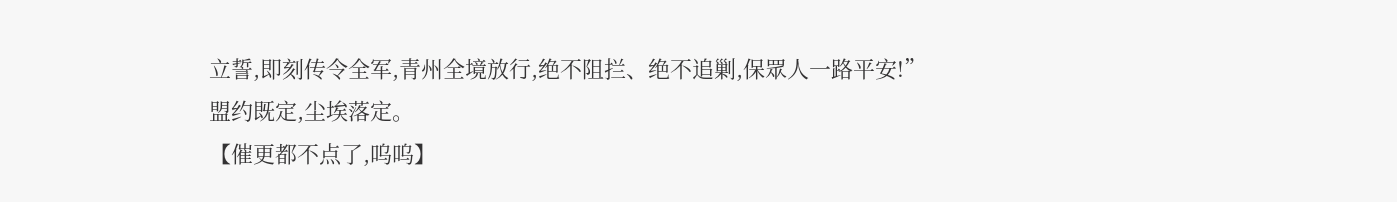立誓,即刻传令全军,青州全境放行,绝不阻拦、绝不追剿,保眾人一路平安!”
盟约既定,尘埃落定。
【催更都不点了,呜呜】